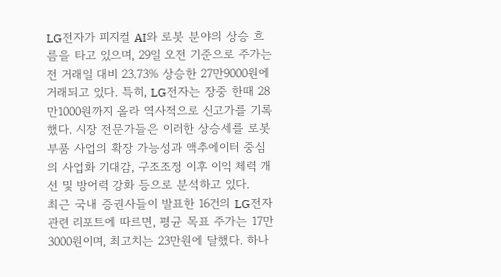LG전자가 피지컬 AI와 로봇 분야의 상승 흐름을 타고 있으며, 29일 오전 기준으로 주가는 전 거래일 대비 23.73% 상승한 27만9000원에 거래되고 있다. 특히, LG전자는 장중 한때 28만1000원까지 올라 역사적으로 신고가를 기록했다. 시장 전문가들은 이러한 상승세를 로봇 부품 사업의 확장 가능성과 액추에이터 중심의 사업화 기대감, 구조조정 이후 이익 체력 개선 및 방어력 강화 등으로 분석하고 있다.
최근 국내 증권사들이 발표한 16건의 LG전자 관련 리포트에 따르면, 평균 목표 주가는 17만3000원이며, 최고치는 23만원에 달했다. 하나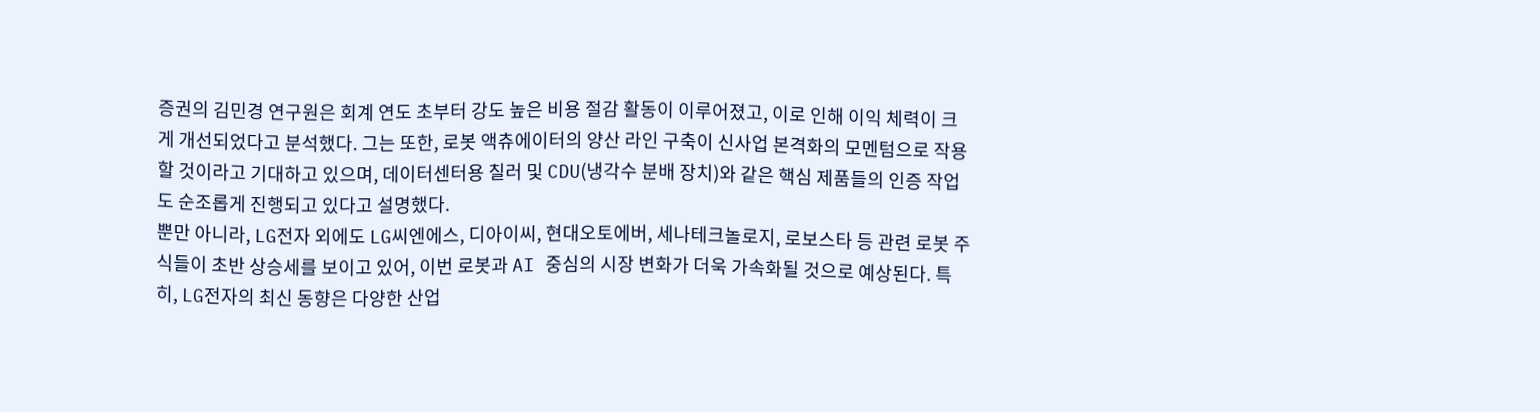증권의 김민경 연구원은 회계 연도 초부터 강도 높은 비용 절감 활동이 이루어졌고, 이로 인해 이익 체력이 크게 개선되었다고 분석했다. 그는 또한, 로봇 액츄에이터의 양산 라인 구축이 신사업 본격화의 모멘텀으로 작용할 것이라고 기대하고 있으며, 데이터센터용 칠러 및 CDU(냉각수 분배 장치)와 같은 핵심 제품들의 인증 작업도 순조롭게 진행되고 있다고 설명했다.
뿐만 아니라, LG전자 외에도 LG씨엔에스, 디아이씨, 현대오토에버, 세나테크놀로지, 로보스타 등 관련 로봇 주식들이 초반 상승세를 보이고 있어, 이번 로봇과 AI 중심의 시장 변화가 더욱 가속화될 것으로 예상된다. 특히, LG전자의 최신 동향은 다양한 산업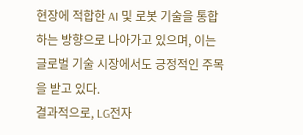현장에 적합한 AI 및 로봇 기술을 통합하는 방향으로 나아가고 있으며, 이는 글로벌 기술 시장에서도 긍정적인 주목을 받고 있다.
결과적으로, LG전자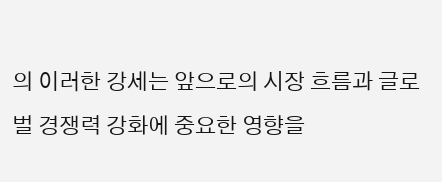의 이러한 강세는 앞으로의 시장 흐름과 글로벌 경쟁력 강화에 중요한 영향을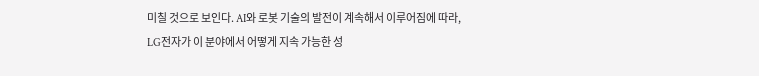미칠 것으로 보인다. AI와 로봇 기술의 발전이 계속해서 이루어짐에 따라, LG전자가 이 분야에서 어떻게 지속 가능한 성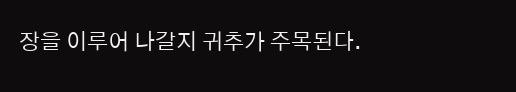장을 이루어 나갈지 귀추가 주목된다.